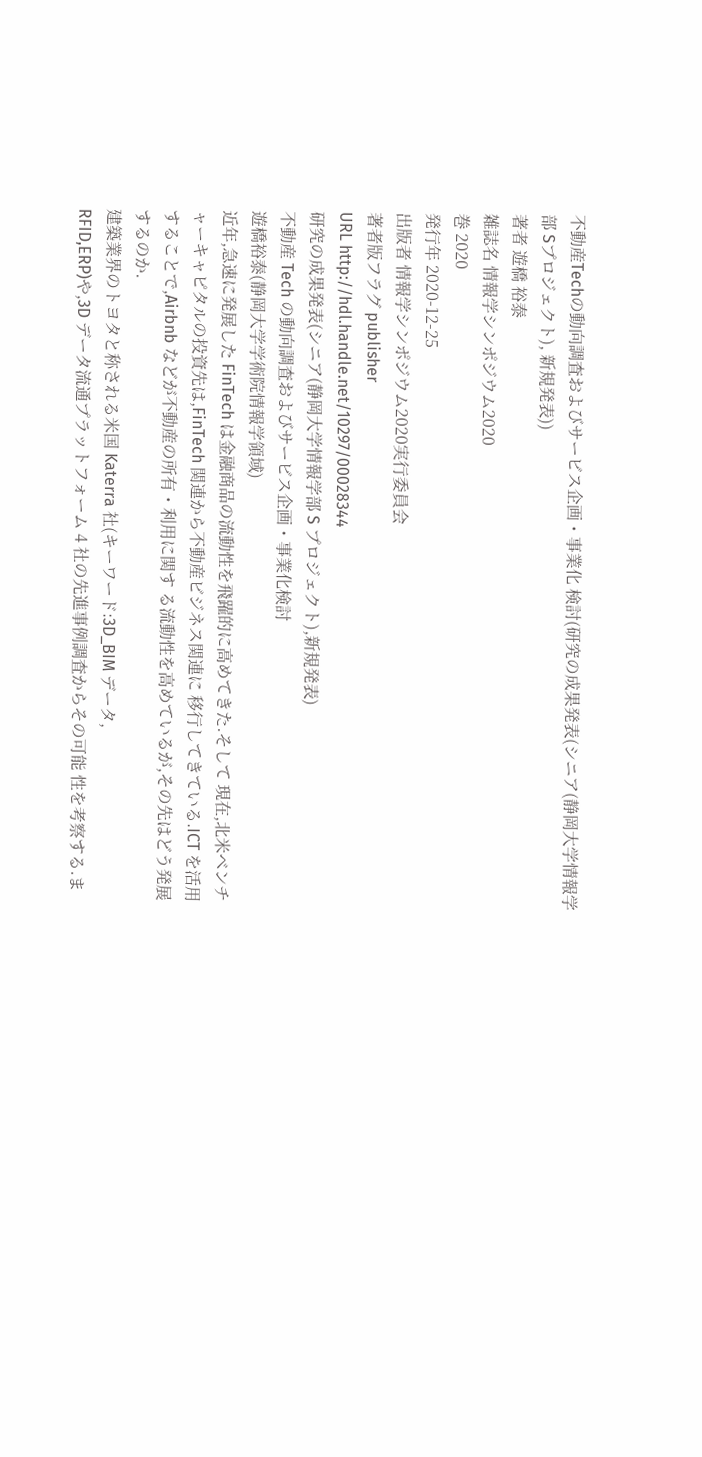不動産Techの動向調査およびサービス企画・事業化 検討(研究の成果発表(シニア(静岡大学情報学部 Sプロジェクト), 新規発表))
著者 遊橋 裕泰
雑誌名 情報学シンポジウム2020
巻 2020
発行年 2020‑12‑25
出版者 情報学シンポジウム2020実行委員会
著者版フラグ publisher
URL http://hdl.handle.net/10297/00028344
研究の成果発表(シニア(静岡⼤学情報学部 S プロジェクト),新規発表)
不動産 Tech の動向調査およびサービス企画・事業化検討
遊橋裕泰(静岡⼤学学術院情報学領域)
近年,急速に発展した FinTech は⾦融商品の流動性を⾶躍的に⾼めてきた.そして 現在,北⽶ベンチャーキャピタルの投資先は,FinTech 関連から不動産ビジネス関連に 移⾏してきている.ICT を活⽤することで,Airbnb などが不動産の所有・利⽤に関す る流動性を⾼めているが,その先はどう発展するのか.
建築業界のトヨタと称される⽶国 Katerra 社(キーワード:3D_BIM データ,
RFID,ERP)や,3D データ流通プラットフォーム 4 社の先進事例調査からその可能 性を考察する.ま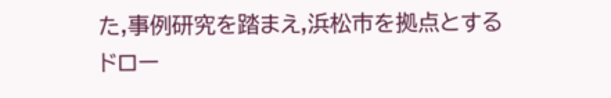た,事例研究を踏まえ,浜松市を拠点とするドロー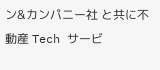ン&カンパニー社 と共に不動産 Tech サービ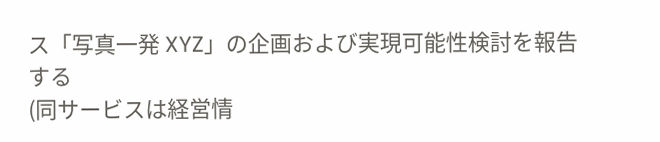ス「写真⼀発 XYZ」の企画および実現可能性検討を報告する
(同サービスは経営情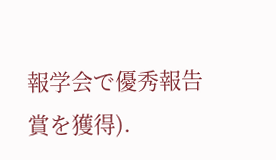報学会で優秀報告賞を獲得).